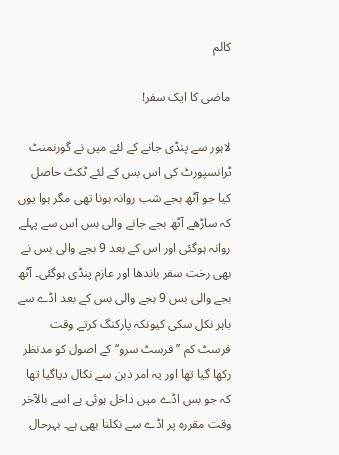کالم

ماضی کا ایک سفر!

لاہور سے پنڈی جانے کے لئے میں نے گورنمنٹ ٹرانسپورٹ کی اس بس کے لئے ٹکٹ حاصل کیا جو آٹھ بجے شب روانہ ہونا تھی مگر ہوا یوں کہ ساڑھے آٹھ بجے جانے والی بس اس سے پہلے روانہ ہوگئی اور اس کے بعد 9 بجے والی بس نے بھی رخت سفر باندھا اور عازم پنڈی ہوگئی۔ آٹھ بجے والی بس 9 بجے والی بس کے بعد اڈے سے باہر نکل سکی کیونکہ پارکنگ کرتے وقت فرسٹ کم ’’فرسٹ سرو‘‘ کے اصول کو مدنظر رکھا گیا تھا اور یہ امر ذہن سے نکال دیاگیا تھا کہ جو بس اڈے میں داخل ہوئی ہے اسے بالآخر وقت مقررہ پر اڈے سے نکلنا بھی ہے۔ بہرحال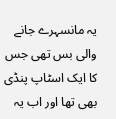یہ مانسہرے جانے والی بس تھی جس کا ایک اسٹاپ پنڈی بھی تھا اور اب یہ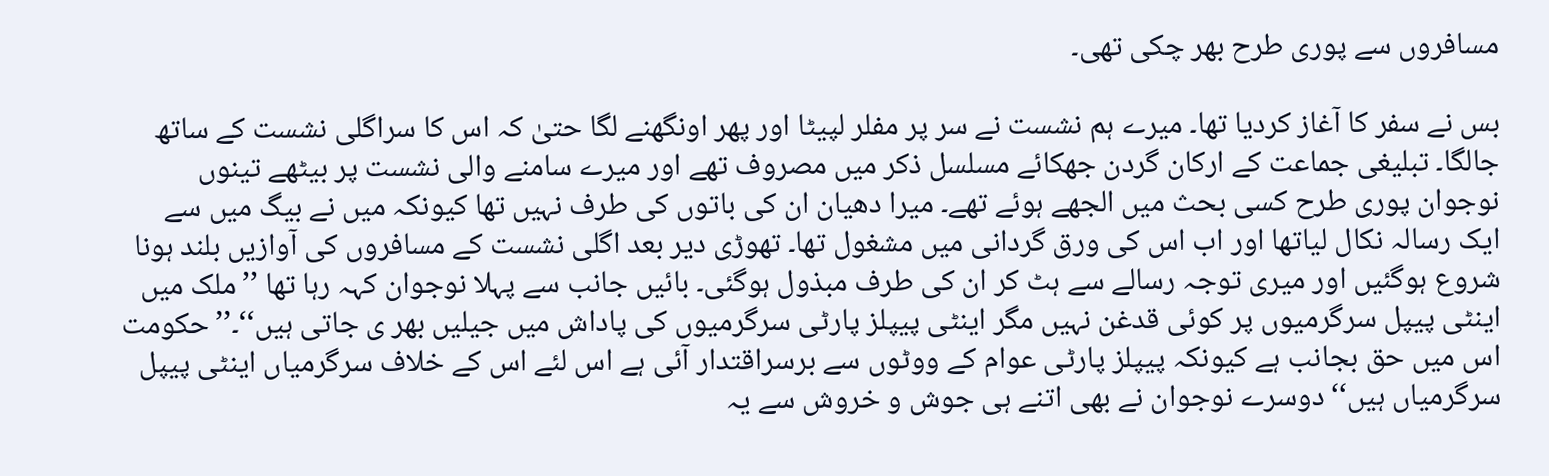مسافروں سے پوری طرح بھر چکی تھی۔

بس نے سفر کا آغاز کردیا تھا۔ میرے ہم نشست نے سر پر مفلر لپیٹا اور پھر اونگھنے لگا حتیٰ کہ اس کا سراگلی نشست کے ساتھ جالگا۔ تبلیغی جماعت کے ارکان گردن جھکائے مسلسل ذکر میں مصروف تھے اور میرے سامنے والی نشست پر بیٹھے تینوں نوجوان پوری طرح کسی بحث میں الجھے ہوئے تھے۔ میرا دھیان ان کی باتوں کی طرف نہیں تھا کیونکہ میں نے بیگ میں سے ایک رسالہ نکال لیاتھا اور اب اس کی ورق گردانی میں مشغول تھا۔ تھوڑی دیر بعد اگلی نشست کے مسافروں کی آوازیں بلند ہونا شروع ہوگئیں اور میری توجہ رسالے سے ہٹ کر ان کی طرف مبذول ہوگئی۔ بائیں جانب سے پہلا نوجوان کہہ رہا تھا ’’ملک میں اینٹی پیپل سرگرمیوں پر کوئی قدغن نہیں مگر اینٹی پیپلز پارٹی سرگرمیوں کی پاداش میں جیلیں بھر ی جاتی ہیں‘‘۔’’حکومت اس میں حق بجانب ہے کیونکہ پیپلز پارٹی عوام کے ووٹوں سے برسراقتدار آئی ہے اس لئے اس کے خلاف سرگرمیاں اینٹی پیپل سرگرمیاں ہیں‘‘ دوسرے نوجوان نے بھی اتنے ہی جوش و خروش سے یہ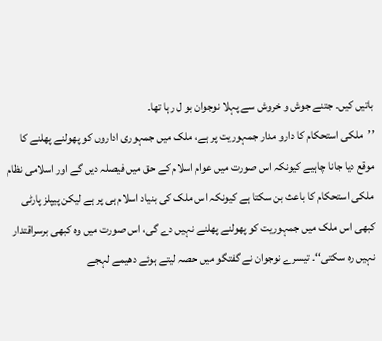باتیں کیں۔ جتنے جوش و خروش سے پہلا نوجوان بو ل رہا تھا۔
’’ملکی استحکام کا دارو مدار جمہوریت پر ہے، ملک میں جمہوری اداروں کو پھولنے پھلنے کا موقع دیا جانا چاہیے کیونکہ اس صورت میں عوام اسلام کے حق میں فیصلہ دیں گے اور اسلامی نظام ملکی استحکام کا باعث بن سکتا ہے کیونکہ اس ملک کی بنیاد اسلام ہی پر ہے لیکن پیپلز پارٹی کبھی اس ملک میں جمہوریت کو پھولنے پھلنے نہیں دے گی، اس صورت میں وہ کبھی برسراقتدار نہیں رہ سکتی‘‘۔ تیسرے نوجوان نے گفتگو میں حصہ لیتے ہوئے دھیمے لہجے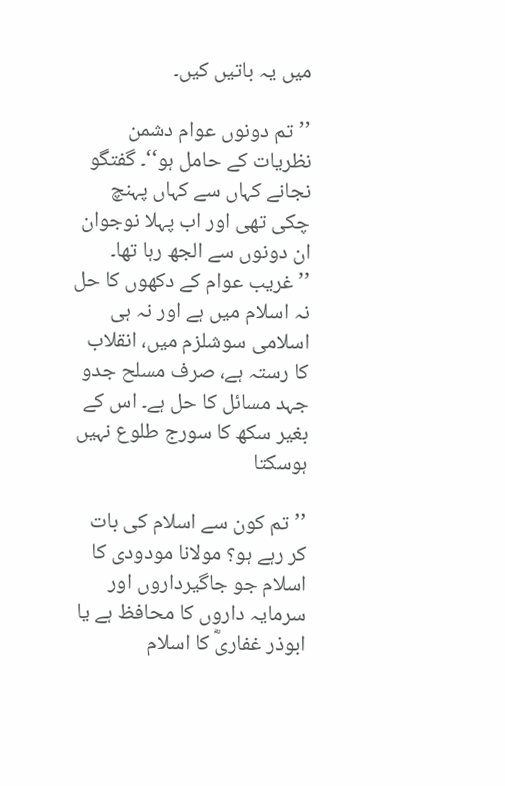میں یہ باتیں کیں۔

’’تم دونوں عوام دشمن نظریات کے حامل ہو‘‘۔ گفتگو نجانے کہاں سے کہاں پہنچ چکی تھی اور اب پہلا نوجوان ان دونوں سے الجھ رہا تھا۔ ’’غریب عوام کے دکھوں کا حل نہ اسلام میں ہے اور نہ ہی اسلامی سوشلزم میں، انقلاب کا رستہ ہے، صرف مسلح جدو جہد مسائل کا حل ہے۔ اس کے بغیر سکھ کا سورج طلوع نہیں ہوسکتا

’’تم کون سے اسلام کی بات کر رہے ہو؟ مولانا مودودی کا اسلام جو جاگیرداروں اور سرمایہ داروں کا محافظ ہے یا ابوذر غفاریؓ کا اسلام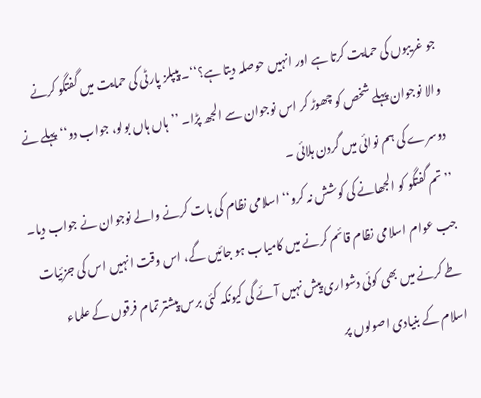جو غریبوں کی حمایت کرتا ہے اور انہیں حوصلہ دیتا ہے؟‘‘۔ پیپلز پارٹی کی حمایت میں گفتگو کرنے والا نوجوان پہلے شخص کو چھوڑ کر اس نوجوان سے الجھ پڑا۔ ’’ہاں ہاں بولو، جواب دو‘‘ پہلے نے دوسرے کی ہم نوائی میں گردن ہلائی ۔
’’تم گفتگو کو الجھانے کی کوشش نہ کرو‘‘ اسلامی نظام کی بات کرنے والے نوجوان نے جواب دیا۔ جب عوام اسلامی نظام قائم کرنے میں کامیاب ہو جائیں گے، اس وقت انہیں اس کی جزئیات طے کرنے میں بھی کوئی دشواری پیش نہیں آئے گی کیونکہ کئی برس پیشتر تمام فرقوں کے علماء اسلام کے بنیادی اصولوں پر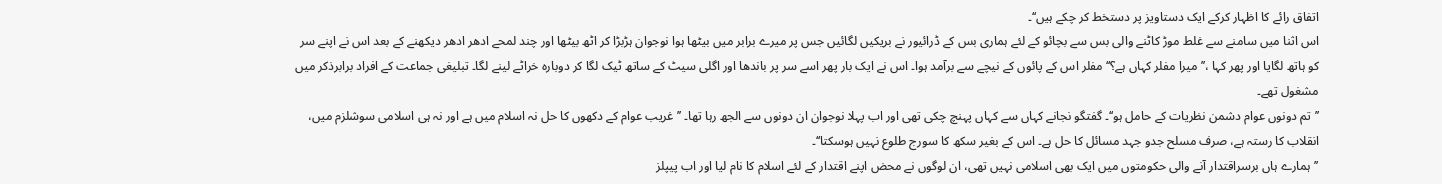اتفاق رائے کا اظہار کرکے ایک دستاویز پر دستخط کر چکے ہیں‘‘۔
اس اثنا میں سامنے سے غلط موڑ کاٹنے والی بس سے بچائو کے لئے ہماری بس کے ڈرائیور نے بریکیں لگائیں جس پر میرے برابر میں بیٹھا ہوا نوجوان ہڑبڑا کر اٹھ بیٹھا اور چند لمحے ادھر ادھر دیکھنے کے بعد اس نے اپنے سر کو ہاتھ لگایا اور پھر کہا ،’’ میرا مفلر کہاں ہے؟‘‘ مفلر اس کے پائوں کے نیچے سے برآمد ہوا۔ اس نے ایک بار پھر اسے سر پر باندھا اور اگلی سیٹ کے ساتھ ٹیک لگا کر دوبارہ خراٹے لینے لگا۔ تبلیغی جماعت کے افراد برابرذکر میں مشغول تھے۔
’’تم دونوں عوام دشمن نظریات کے حامل ہو‘‘۔ گفتگو نجانے کہاں سے کہاں پہنچ چکی تھی اور اب پہلا نوجوان ان دونوں سے الجھ رہا تھا۔ ’’غریب عوام کے دکھوں کا حل نہ اسلام میں ہے اور نہ ہی اسلامی سوشلزم میں، انقلاب کا رستہ ہے، صرف مسلح جدو جہد مسائل کا حل ہے۔ اس کے بغیر سکھ کا سورج طلوع نہیں ہوسکتا‘‘۔
’’ہمارے ہاں برسراقتدار آنے والی حکومتوں میں ایک بھی اسلامی نہیں تھی، ان لوگوں نے محض اپنے اقتدار کے لئے اسلام کا نام لیا اور اب پیپلز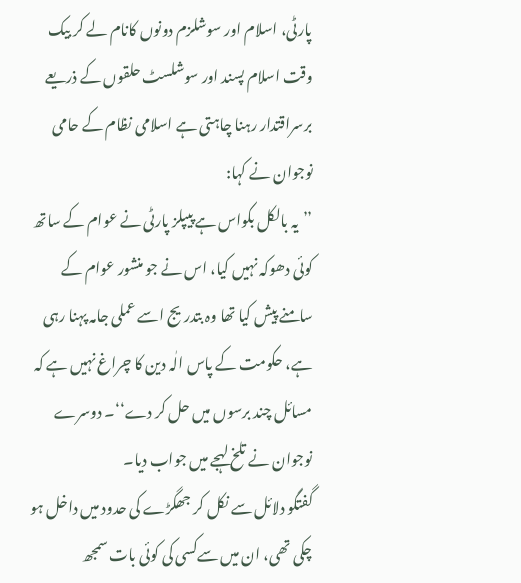پارٹی، اسلام اور سوشلزم دونوں کانام لے کر بیک وقت اسلام پسند اور سوشلسٹ حلقوں کے ذریعے برسراقتدار رہنا چاہتی ہے اسلامی نظام کے حامی نوجوان نے کہا:
’’یہ بالکل بکواس ہے پیپلز پارٹی نے عوام کے ساتھ کوئی دھوکہ نہیں کیا، اس نے جو منشور عوام کے سامنے پیش کیا تھا وہ بتدریج اسے عملی جامہ پہنا رہی ہے، حکومت کے پاس الٰہ دین کا چراغ نہیں ہے کہ مسائل چند برسوں میں حل کر دے‘‘۔ دوسرے نوجوان نے تلخ لہجے میں جواب دیا۔
گفتگو دلائل سے نکل کر جھگڑے کی حدود میں داخل ہو چکی تھی، ان میں سےکسی کی کوئی بات سمجھ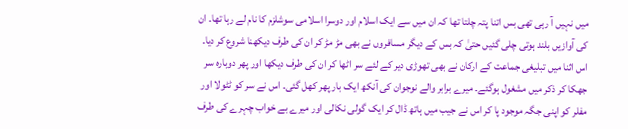میں نہیں آ رہی تھی بس اتنا پتہ چلتا تھا کہ ان میں سے ایک اسلام اور دوسرا اسلامی سوشلزم کا نام لے رہا تھا۔ ان کی آوازیں بلند ہوتی چلی گئیں حتیٰ کہ بس کے دیگر مسافروں نے بھی مڑ مڑ کر ان کی طرف دیکھنا شروع کر دیا۔ اس اثنا میں تبلیغی جماعت کے ارکان نے بھی تھوڑی دیر کے لئے سر اٹھا کر ان کی طرف دیکھا اور پھر دوبارہ سر جھکا کر ذکر میں مشغول ہوگئے۔ میرے برابر والے نوجوان کی آنکھ ایک بار پھر کھل گئی۔ اس نے سر کو ٹٹولا اور مفلر کو اپنی جگہ موجود پا کر اس نے جیب میں ہاتھ ڈال کر ایک گولی نکالی اور میرے بے خواب چہرے کی طرف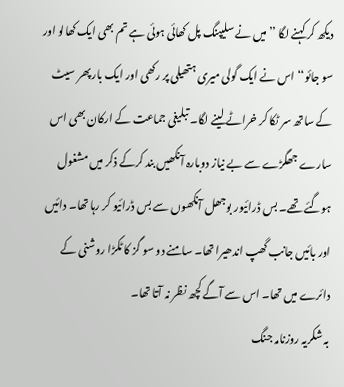دیکھ کر کہنے لگا ’’میں نے سلیپنگ پل کھائی ہوئی ہے تم بھی ایک کھالو اور سو جائو‘‘ اس نے ایک گولی میری ہتھیلی پر رکھی اور ایک بار پھر سیٹ کے ساتھ سر ٹکا کر خراٹے لینے لگا۔ تبلیغی جماعت کے ارکان بھی اس سارے جھگڑے سے بے نیاز دوبارہ آنکھیں بند کرکے ذکر میں مشغول ہوگئے تھے۔ بس ڈرائیور بوجھل آنکھوں سے بس ڈرائیو کر رہا تھا۔ دائیں اور بائیں جانب گھپ اندھیرا تھا۔ سامنے دو سو گز کا ٹکڑا روشنی کے دائرے میں تھا۔ اس سے آگے کچھ نظر نہ آتا تھا۔
بہ شکریہ روزنامہ جنگ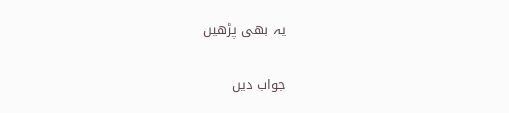یہ بھی پڑھیں

جواب دیں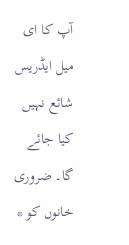آپ کا ای میل ایڈریس شائع نہیں کیا جائے گا۔ ضروری خانوں کو *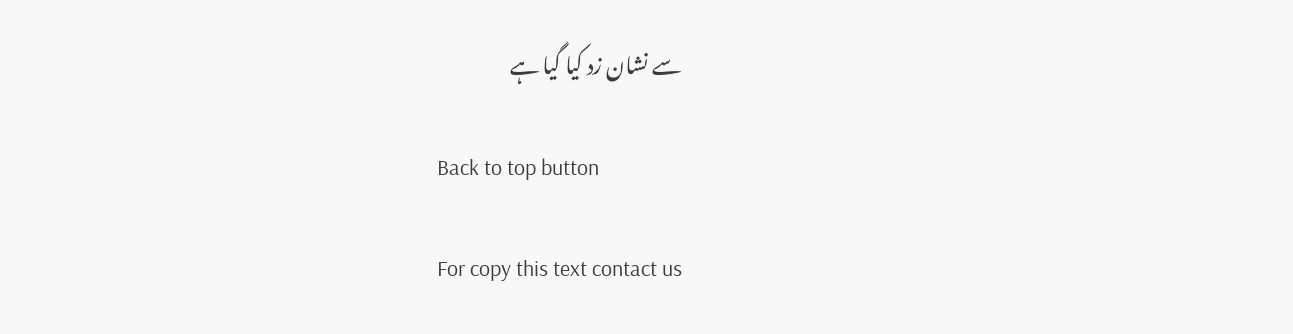سے نشان زد کیا گیا ہے

Back to top button

For copy this text contact us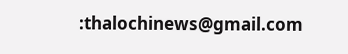:thalochinews@gmail.com